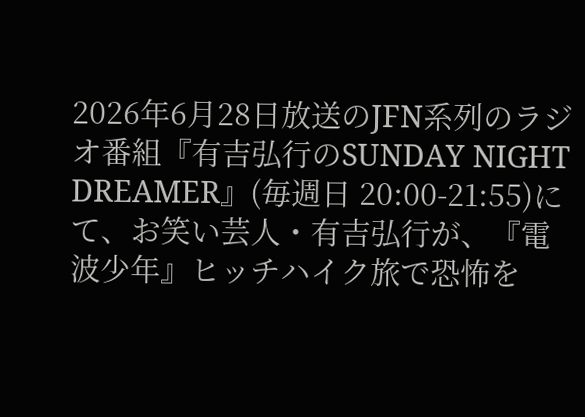2026年6月28日放送のJFN系列のラジオ番組『有吉弘行のSUNDAY NIGHT DREAMER』(毎週日 20:00-21:55)にて、お笑い芸人・有吉弘行が、『電波少年』ヒッチハイク旅で恐怖を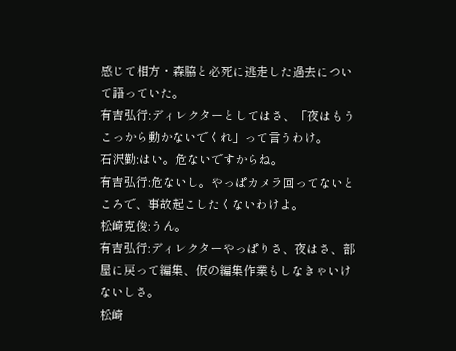感じて相方・森脇と必死に逃走した過去について語っていた。
有吉弘行:ディレクターとしてはさ、「夜はもうこっから動かないでくれ」って言うわけ。
石沢勤:はい。危ないですからね。
有吉弘行:危ないし。やっぱカメラ回ってないところで、事故起こしたくないわけよ。
松崎克俊:うん。
有吉弘行:ディレクターやっぱりさ、夜はさ、部屋に戻って編集、仮の編集作業もしなきゃいけないしさ。
松崎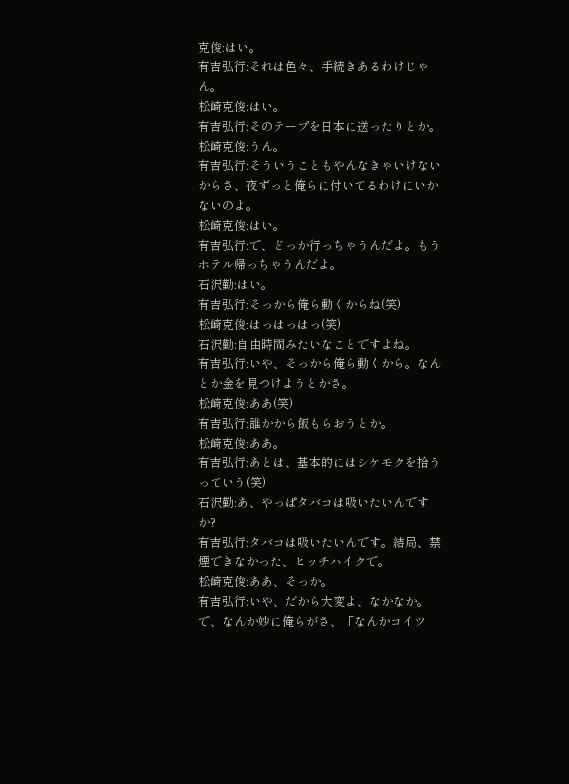克俊:はい。
有吉弘行:それは色々、手続きあるわけじゃん。
松崎克俊:はい。
有吉弘行:そのテープを日本に送ったりとか。
松崎克俊:うん。
有吉弘行:そういうこともやんなきゃいけないからさ、夜ずっと俺らに付いてるわけにいかないのよ。
松崎克俊:はい。
有吉弘行:で、どっか行っちゃうんだよ。もうホテル帰っちゃうんだよ。
石沢勤:はい。
有吉弘行:そっから俺ら動くからね(笑)
松崎克俊:はっはっはっ(笑)
石沢勤:自由時間みたいなことですよね。
有吉弘行:いや、そっから俺ら動くから。なんとか金を見つけようとかさ。
松崎克俊:ああ(笑)
有吉弘行:誰かから飯もらおうとか。
松崎克俊:ああ。
有吉弘行:あとは、基本的にはシケモクを拾うっていう(笑)
石沢勤:あ、やっぱタバコは吸いたいんですか?
有吉弘行:タバコは吸いたいんです。結局、禁煙できなかった、ヒッチハイクで。
松崎克俊:ああ、そっか。
有吉弘行:いや、だから大変よ、なかなか。で、なんか妙に俺らがさ、「なんかコイツ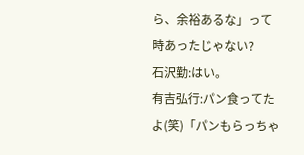ら、余裕あるな」って時あったじゃない?
石沢勤:はい。
有吉弘行:パン食ってたよ(笑)「パンもらっちゃ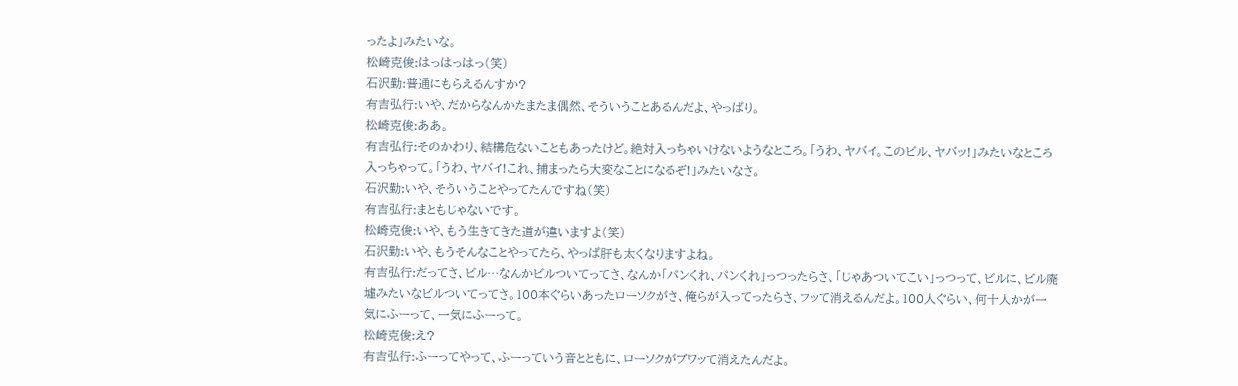ったよ」みたいな。
松崎克俊:はっはっはっ(笑)
石沢勤:普通にもらえるんすか?
有吉弘行:いや、だからなんかたまたま偶然、そういうことあるんだよ、やっぱり。
松崎克俊:ああ。
有吉弘行:そのかわり、結構危ないこともあったけど。絶対入っちゃいけないようなところ。「うわ、ヤバイ。このビル、ヤバッ!」みたいなところ入っちゃって。「うわ、ヤバイ!これ、捕まったら大変なことになるぞ!」みたいなさ。
石沢勤:いや、そういうことやってたんですね(笑)
有吉弘行:まともじゃないです。
松崎克俊:いや、もう生きてきた道が違いますよ(笑)
石沢勤:いや、もうそんなことやってたら、やっぱ肝も太くなりますよね。
有吉弘行:だってさ、ビル…なんかビルついてってさ、なんか「パンくれ、パンくれ」っつったらさ、「じゃあついてこい」っつって、ビルに、ビル廃墟みたいなビルついてってさ。100本ぐらいあったローソクがさ、俺らが入ってったらさ、フッて消えるんだよ。100人ぐらい、何十人かが一気にふーって、一気にふーって。
松崎克俊:え?
有吉弘行:ふーってやって、ふーっていう音とともに、ローソクがブワッて消えたんだよ。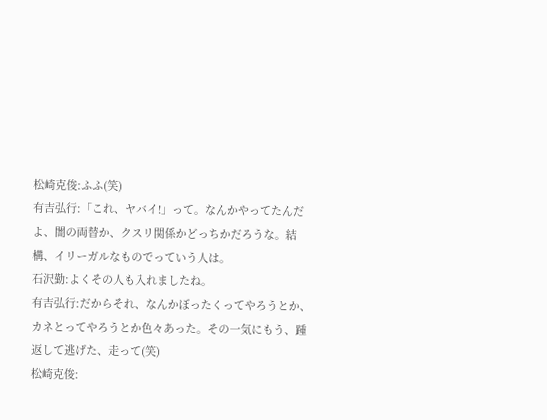松崎克俊:ふふ(笑)
有吉弘行:「これ、ヤバイ!」って。なんかやってたんだよ、闇の両替か、クスリ関係かどっちかだろうな。結構、イリーガルなものでっていう人は。
石沢勤:よくその人も入れましたね。
有吉弘行:だからそれ、なんかぼったくってやろうとか、カネとってやろうとか色々あった。その一気にもう、踵返して逃げた、走って(笑)
松崎克俊: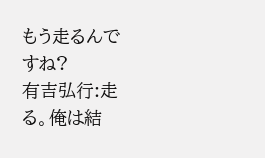もう走るんですね?
有吉弘行:走る。俺は結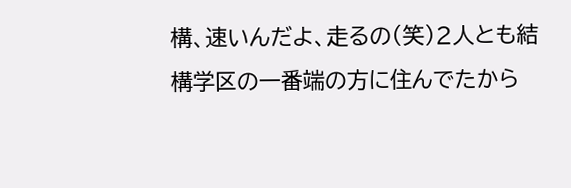構、速いんだよ、走るの(笑)2人とも結構学区の一番端の方に住んでたから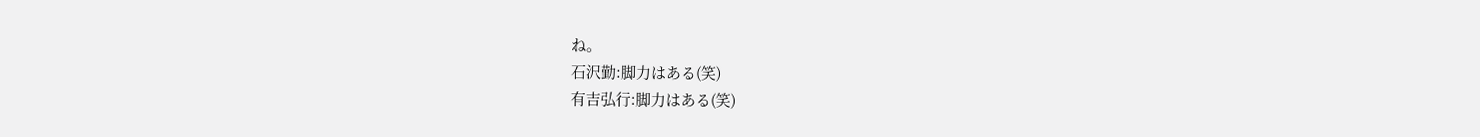ね。
石沢勤:脚力はある(笑)
有吉弘行:脚力はある(笑)